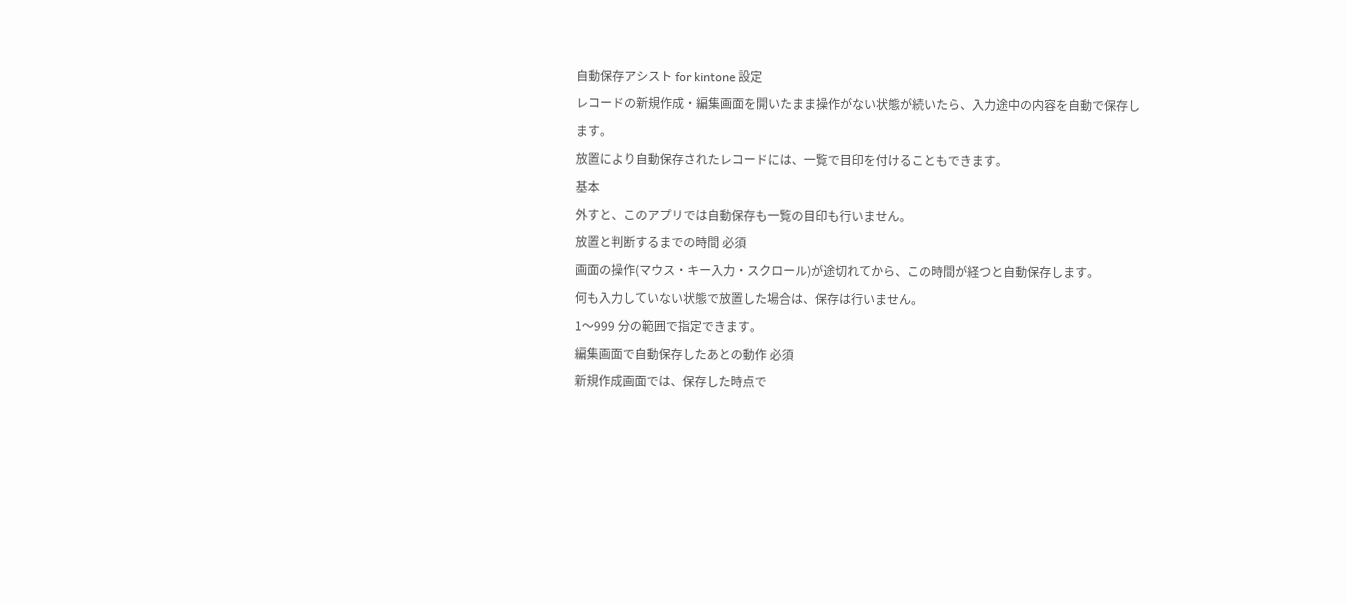自動保存アシスト for kintone 設定
レコードの新規作成・編集画面を開いたまま操作がない状態が続いたら、入力途中の内容を自動で保存します。
放置により自動保存されたレコードには、一覧で目印を付けることもできます。
基本
外すと、このアプリでは自動保存も一覧の目印も行いません。
放置と判断するまでの時間 必須
画面の操作(マウス・キー入力・スクロール)が途切れてから、この時間が経つと自動保存します。
何も入力していない状態で放置した場合は、保存は行いません。
1〜999 分の範囲で指定できます。
編集画面で自動保存したあとの動作 必須
新規作成画面では、保存した時点で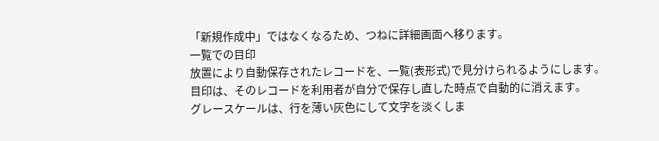「新規作成中」ではなくなるため、つねに詳細画面へ移ります。
一覧での目印
放置により自動保存されたレコードを、一覧(表形式)で見分けられるようにします。
目印は、そのレコードを利用者が自分で保存し直した時点で自動的に消えます。
グレースケールは、行を薄い灰色にして文字を淡くしま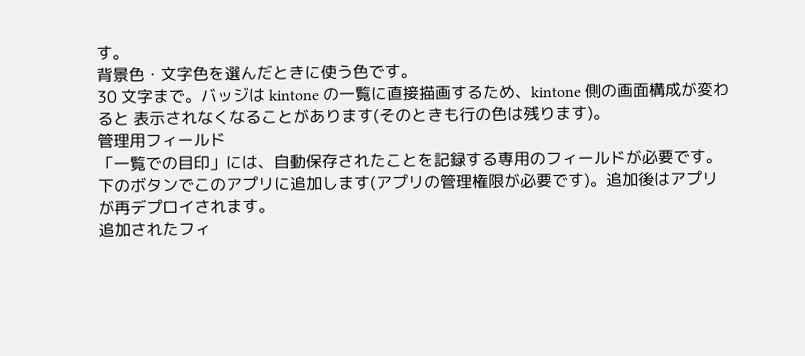す。
背景色・文字色を選んだときに使う色です。
30 文字まで。バッジは kintone の一覧に直接描画するため、kintone 側の画面構成が変わると 表示されなくなることがあります(そのときも行の色は残ります)。
管理用フィールド
「一覧での目印」には、自動保存されたことを記録する専用のフィールドが必要です。
下のボタンでこのアプリに追加します(アプリの管理権限が必要です)。追加後はアプリが再デプロイされます。
追加されたフィ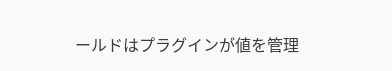ールドはプラグインが値を管理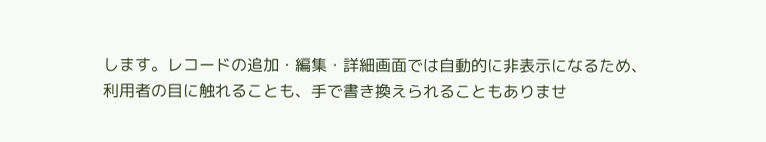します。レコードの追加・編集・詳細画面では自動的に非表示になるため、
利用者の目に触れることも、手で書き換えられることもありませ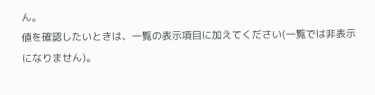ん。
値を確認したいときは、一覧の表示項目に加えてください(一覧では非表示になりません)。